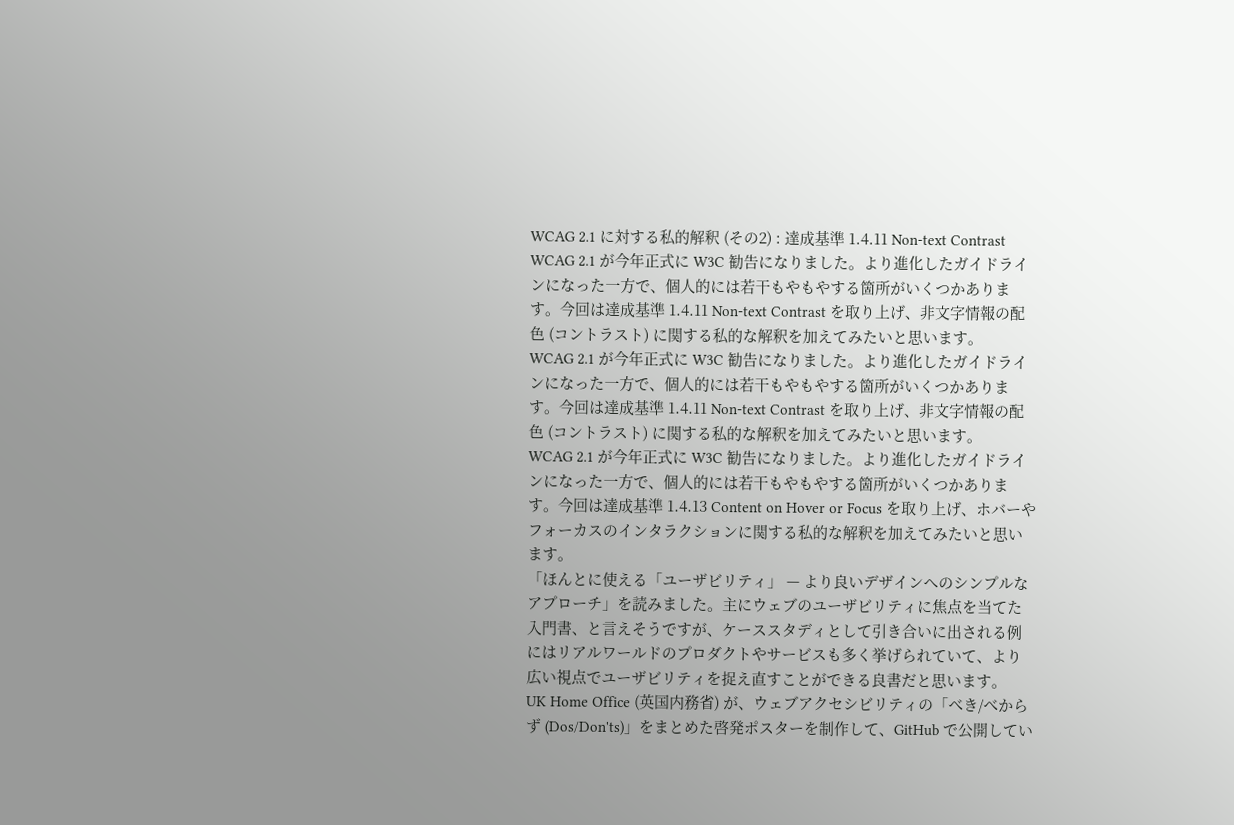WCAG 2.1 に対する私的解釈 (その2) : 達成基準 1.4.11 Non-text Contrast
WCAG 2.1 が今年正式に W3C 勧告になりました。より進化したガイドラインになった一方で、個人的には若干もやもやする箇所がいくつかあります。今回は達成基準 1.4.11 Non-text Contrast を取り上げ、非文字情報の配色 (コントラスト) に関する私的な解釈を加えてみたいと思います。
WCAG 2.1 が今年正式に W3C 勧告になりました。より進化したガイドラインになった一方で、個人的には若干もやもやする箇所がいくつかあります。今回は達成基準 1.4.11 Non-text Contrast を取り上げ、非文字情報の配色 (コントラスト) に関する私的な解釈を加えてみたいと思います。
WCAG 2.1 が今年正式に W3C 勧告になりました。より進化したガイドラインになった一方で、個人的には若干もやもやする箇所がいくつかあります。今回は達成基準 1.4.13 Content on Hover or Focus を取り上げ、ホバーやフォーカスのインタラクションに関する私的な解釈を加えてみたいと思います。
「ほんとに使える「ユーザビリティ」 — より良いデザインへのシンプルなアプローチ」を読みました。主にウェブのユーザビリティに焦点を当てた入門書、と言えそうですが、ケーススタディとして引き合いに出される例にはリアルワールドのプロダクトやサービスも多く挙げられていて、より広い視点でユーザビリティを捉え直すことができる良書だと思います。
UK Home Office (英国内務省) が、ウェブアクセシビリティの「べき/べからず (Dos/Don'ts)」をまとめた啓発ポスターを制作して、GitHub で公開してい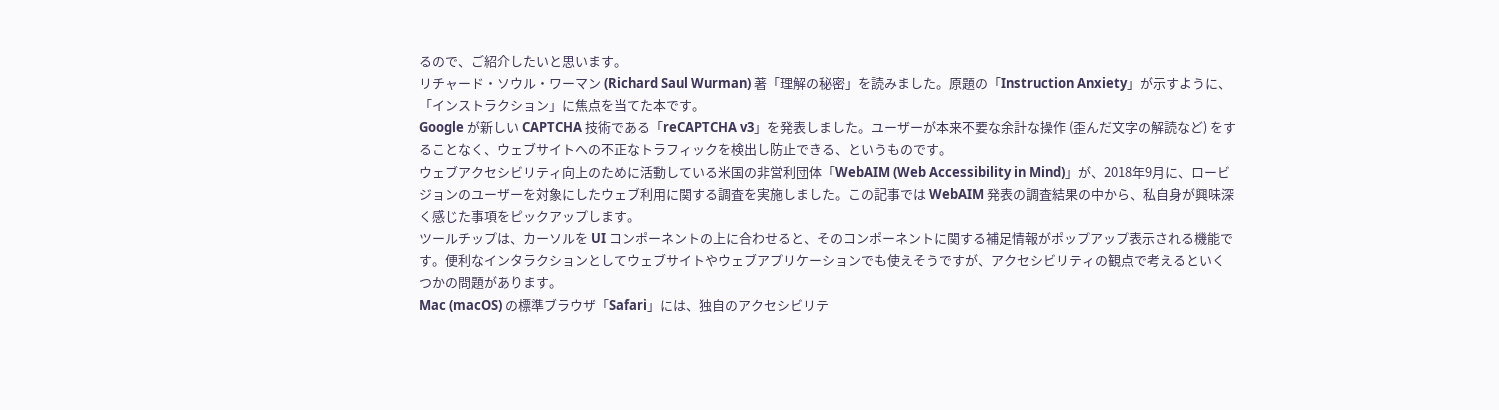るので、ご紹介したいと思います。
リチャード・ソウル・ワーマン (Richard Saul Wurman) 著「理解の秘密」を読みました。原題の「Instruction Anxiety」が示すように、「インストラクション」に焦点を当てた本です。
Google が新しい CAPTCHA 技術である「reCAPTCHA v3」を発表しました。ユーザーが本来不要な余計な操作 (歪んだ文字の解読など) をすることなく、ウェブサイトへの不正なトラフィックを検出し防止できる、というものです。
ウェブアクセシビリティ向上のために活動している米国の非営利団体「WebAIM (Web Accessibility in Mind)」が、2018年9月に、ロービジョンのユーザーを対象にしたウェブ利用に関する調査を実施しました。この記事では WebAIM 発表の調査結果の中から、私自身が興味深く感じた事項をピックアップします。
ツールチップは、カーソルを UI コンポーネントの上に合わせると、そのコンポーネントに関する補足情報がポップアップ表示される機能です。便利なインタラクションとしてウェブサイトやウェブアプリケーションでも使えそうですが、アクセシビリティの観点で考えるといくつかの問題があります。
Mac (macOS) の標準ブラウザ「Safari」には、独自のアクセシビリテ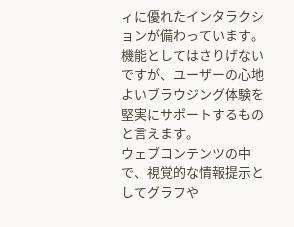ィに優れたインタラクションが備わっています。機能としてはさりげないですが、ユーザーの心地よいブラウジング体験を堅実にサポートするものと言えます。
ウェブコンテンツの中で、視覚的な情報提示としてグラフや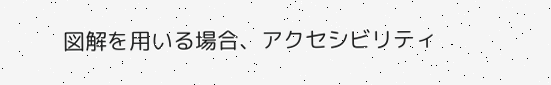図解を用いる場合、アクセシビリティ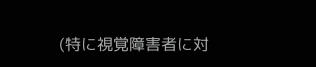(特に視覚障害者に対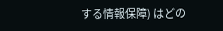する情報保障) はどの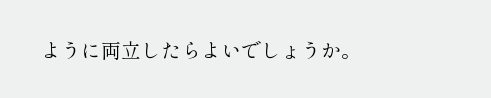ように両立したらよいでしょうか。